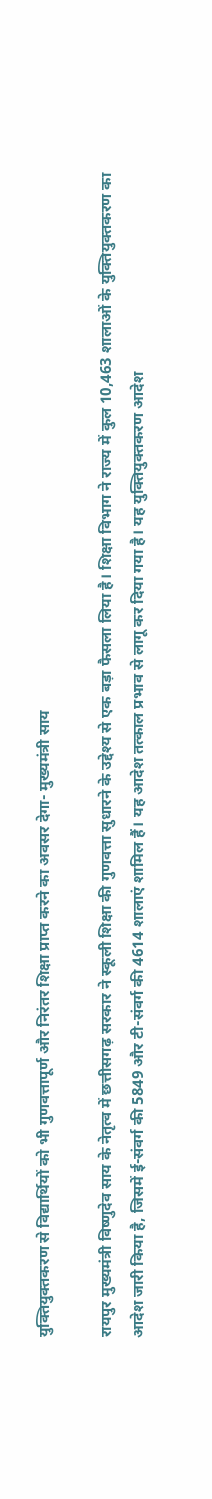युक्तियुक्तकरण से विद्यार्थियों को भी गुणवत्तापूर्ण और निरंतर शिक्षा प्राप्त करने का अवसर देगा- मुख्यमंत्री साय

रायपुर मुख्यमंत्री विष्णुदेव साय के नेतृत्व में छत्तीसगढ़ सरकार ने स्कूली शिक्षा की गुणवत्ता सुधारने के उद्देश्य से एक बड़ा फैसला लिया है। शिक्षा विभाग ने राज्य में कुल 10,463 शालाओं के युक्तियुक्तकरण का आदेश जारी किया है, जिसमें ई-संवर्ग की 5849 और टी-संवर्ग की 4614 शालाएं शामिल हैं। यह आदेश तत्काल प्रभाव से लागू कर दिया गया है। यह युक्तियुक्तकरण आदेश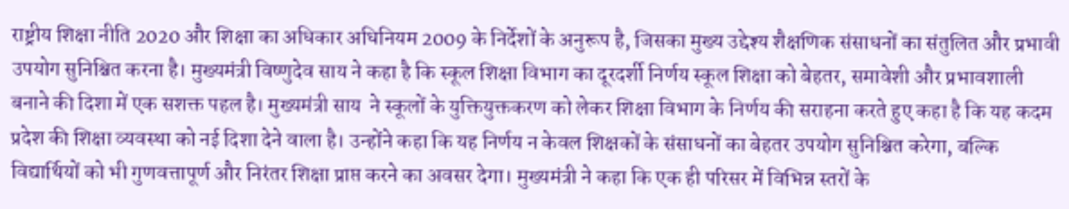राष्ट्रीय शिक्षा नीति 2020 और शिक्षा का अधिकार अधिनियम 2009 के निर्देशों के अनुरूप है, जिसका मुख्य उद्देश्य शैक्षणिक संसाधनों का संतुलित और प्रभावी उपयोग सुनिश्चित करना है। मुख्यमंत्री विष्णुदेव साय ने कहा है कि स्कूल शिक्षा विभाग का दूरदर्शी निर्णय स्कूल शिक्षा को बेहतर, समावेशी और प्रभावशाली बनाने की दिशा में एक सशक्त पहल है। मुख्यमंत्री साय  ने स्कूलों के युक्तियुक्तकरण को लेकर शिक्षा विभाग के निर्णय की सराहना करते हुए कहा है कि यह कदम प्रदेश की शिक्षा व्यवस्था को नई दिशा देने वाला है। उन्होंने कहा कि यह निर्णय न केवल शिक्षकों के संसाधनों का बेहतर उपयोग सुनिश्चित करेगा, बल्कि विद्यार्थियों को भी गुणवत्तापूर्ण और निरंतर शिक्षा प्राप्त करने का अवसर देगा। मुख्यमंत्री ने कहा कि एक ही परिसर में विभिन्न स्तरों के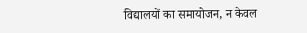विद्यालयों का समायोजन, न केवल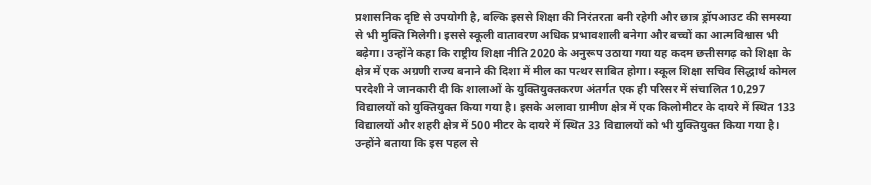प्रशासनिक दृष्टि से उपयोगी है, बल्कि इससे शिक्षा की निरंतरता बनी रहेगी और छात्र ड्रॉपआउट की समस्या से भी मुक्ति मिलेगी। इससे स्कूली वातावरण अधिक प्रभावशाली बनेगा और बच्चों का आत्मविश्वास भी बढ़ेगा। उन्होंने कहा कि राष्ट्रीय शिक्षा नीति 2020 के अनुरूप उठाया गया यह कदम छत्तीसगढ़ को शिक्षा के क्षेत्र में एक अग्रणी राज्य बनाने की दिशा में मील का पत्थर साबित होगा। स्कूल शिक्षा सचिव सिद्धार्थ कोमल परदेशी ने जानकारी दी कि शालाओं के युक्तियुक्तकरण अंतर्गत एक ही परिसर में संचालित 10,297 विद्यालयों को युक्तियुक्त किया गया है। इसके अलावा ग्रामीण क्षेत्र में एक किलोमीटर के दायरे में स्थित 133 विद्यालयों और शहरी क्षेत्र में 500 मीटर के दायरे में स्थित 33 विद्यालयों को भी युक्तियुक्त किया गया है। उन्होंने बताया कि इस पहल से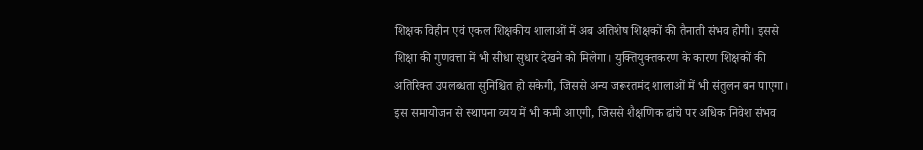शिक्षक विहीन एवं एकल शिक्षकीय शालाओं में अब अतिशेष शिक्षकों की तैनाती संभव होगी। इससे शिक्षा की गुणवत्ता में भी सीधा सुधार देखने को मिलेगा। युक्तियुक्तकरण के कारण शिक्षकों की अतिरिक्त उपलब्धता सुनिश्चित हो सकेगी, जिससे अन्य जरूरतमंद शालाओं में भी संतुलन बन पाएगा। इस समायोजन से स्थापना व्यय में भी कमी आएगी, जिससे शैक्षणिक ढांचे पर अधिक निवेश संभव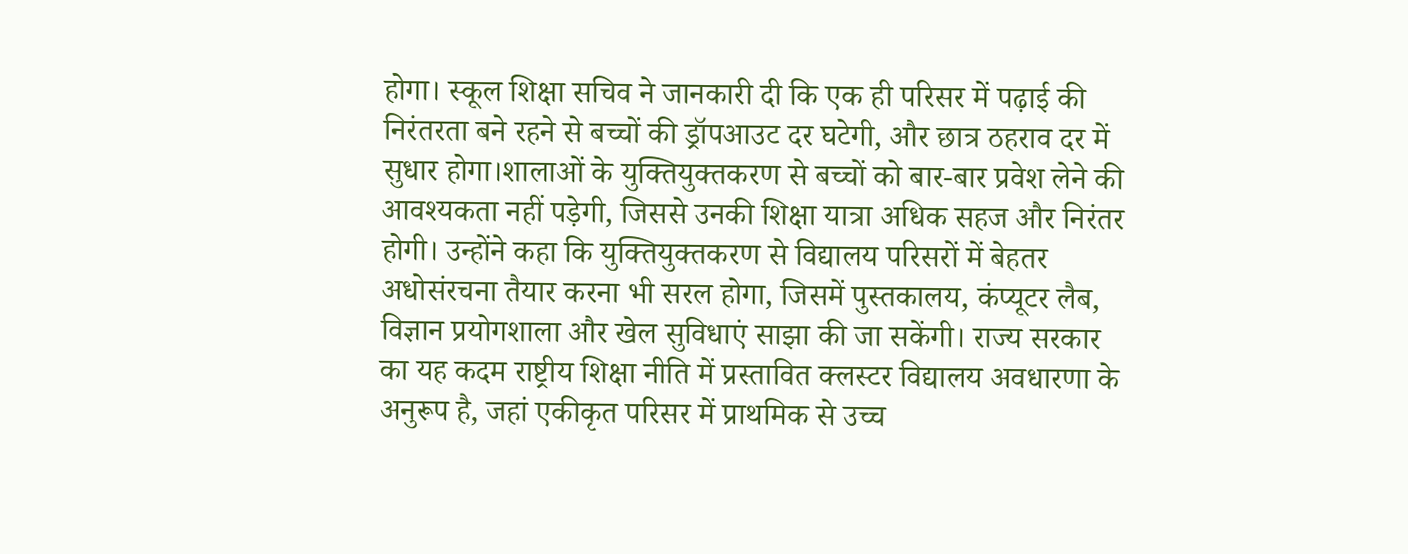होगा। स्कूल शिक्षा सचिव ने जानकारी दी कि एक ही परिसर में पढ़ाई की निरंतरता बने रहने से बच्चों की ड्रॉपआउट दर घटेगी, और छात्र ठहराव दर में सुधार होगा।शालाओं के युक्तियुक्तकरण से बच्चों को बार-बार प्रवेश लेने की आवश्यकता नहीं पड़ेगी, जिससे उनकी शिक्षा यात्रा अधिक सहज और निरंतर होगी। उन्होंने कहा कि युक्तियुक्तकरण से विद्यालय परिसरों में बेहतर अधोसंरचना तैयार करना भी सरल होगा, जिसमें पुस्तकालय, कंप्यूटर लैब, विज्ञान प्रयोगशाला और खेल सुविधाएं साझा की जा सकेंगी। राज्य सरकार का यह कदम राष्ट्रीय शिक्षा नीति में प्रस्तावित क्लस्टर विद्यालय अवधारणा के अनुरूप है, जहां एकीकृत परिसर में प्राथमिक से उच्च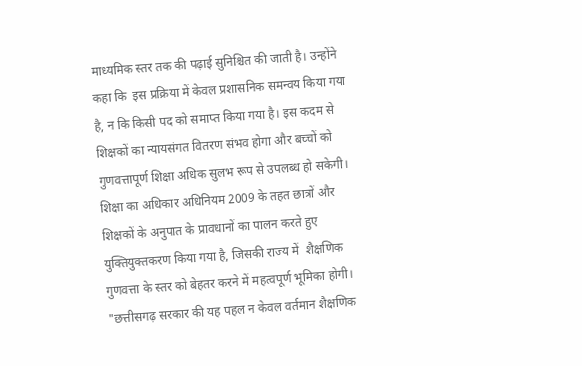माध्यमिक स्तर तक की पढ़ाई सुनिश्चित की जाती है। उन्होंने कहा कि  इस प्रक्रिया में केवल प्रशासनिक समन्वय किया गया है, न कि किसी पद को समाप्त किया गया है। इस कदम से शिक्षकों का न्यायसंगत वितरण संभव होगा और बच्चों को गुणवत्तापूर्ण शिक्षा अधिक सुलभ रूप से उपलब्ध हो सकेगी। शिक्षा का अधिकार अधिनियम 2009 के तहत छात्रों और शिक्षकों के अनुपात के प्रावधानों का पालन करते हुए युक्तियुक्तकरण किया गया है, जिसकी राज्य में  शैक्षणिक गुणवत्ता के स्तर को बेहतर करने में महत्वपूर्ण भूमिका होगी। "छत्तीसगढ़ सरकार की यह पहल न केवल वर्तमान शैक्षणिक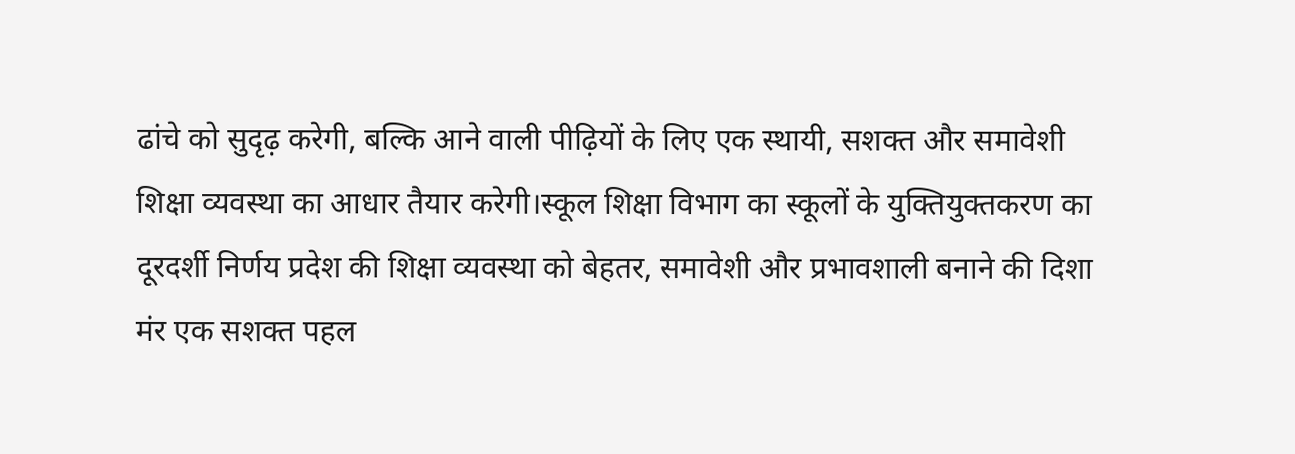ढांचे को सुदृढ़ करेगी, बल्कि आने वाली पीढ़ियों के लिए एक स्थायी, सशक्त और समावेशी शिक्षा व्यवस्था का आधार तैयार करेगी।स्कूल शिक्षा विभाग का स्कूलों के युक्तियुक्तकरण का दूरदर्शी निर्णय प्रदेश की शिक्षा व्यवस्था को बेहतर, समावेशी और प्रभावशाली बनाने की दिशा मंर एक सशक्त पहल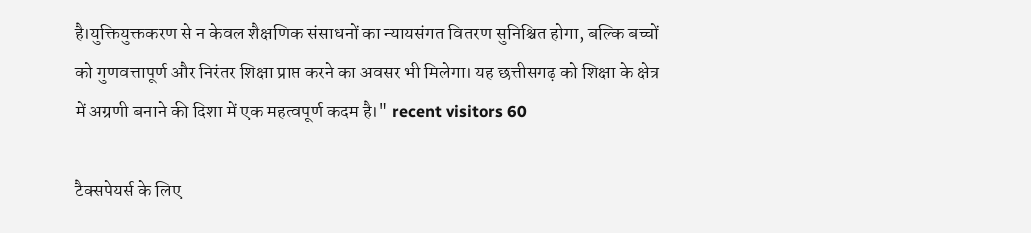है।युक्तियुक्तकरण से न केवल शैक्षणिक संसाधनों का न्यायसंगत वितरण सुनिश्चित होगा, बल्कि बच्चों को गुणवत्तापूर्ण और निरंतर शिक्षा प्राप्त करने का अवसर भी मिलेगा। यह छत्तीसगढ़ को शिक्षा के क्षेत्र में अग्रणी बनाने की दिशा में एक महत्वपूर्ण कदम है।" recent visitors 60

टैक्सपेयर्स के लिए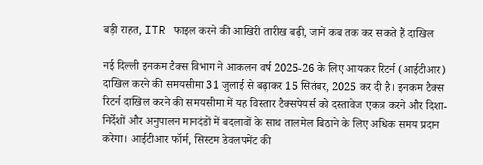बड़ी राहत, ITR फाइल करने की आखिरी तारीख बढ़ी, जानें कब तक कर सकते हैं दाखिल

नई दिल्ली इनकम टैक्स विभाग ने आकलन वर्ष 2025-26 के लिए आयकर रिटर्न (आईटीआर) दाखिल करने की समयसीमा 31 जुलाई से बढ़ाकर 15 सितंबर, 2025 कर दी है। इनकम टैक्स रिटर्न दाखिल करने की समयसीमा में यह विस्तार टैक्सपेयर्स को दस्तावेज एकत्र करने और दिशा-निर्देशों और अनुपालन मानदंडों में बदलावों के साथ तालमेल बिठाने के लिए अधिक समय प्रदान करेगा। आईटीआर फॉर्म, सिस्टम डेवलपमेंट की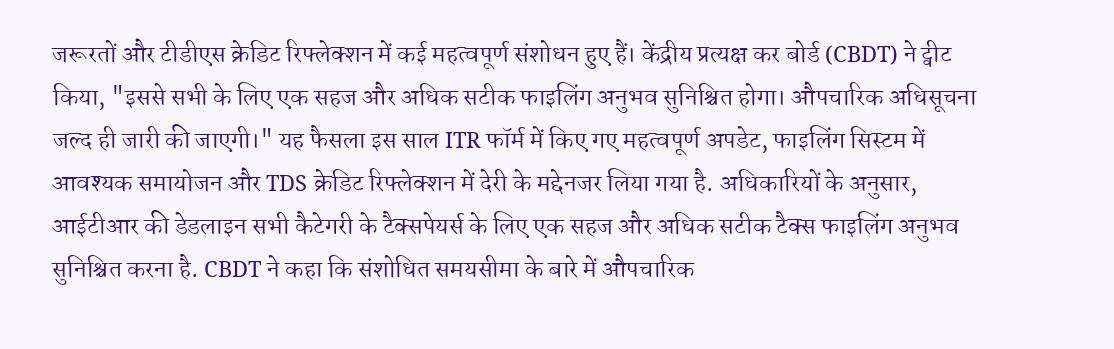जरूरतों और टीडीएस क्रेडिट रिफ्लेक्शन में कई महत्वपूर्ण संशोधन हुए हैं। केंद्रीय प्रत्यक्ष कर बोर्ड (CBDT) ने ट्वीट किया, "इससे सभी के लिए एक सहज और अधिक सटीक फाइलिंग अनुभव सुनिश्चित होगा। औपचारिक अधिसूचना जल्द ही जारी की जाएगी।" यह फैसला इस साल ITR फॉर्म में किए गए महत्वपूर्ण अपडेट, फाइलिंग सिस्टम में आवश्यक समायोजन और TDS क्रेडिट रिफ्लेक्शन में देरी के मद्देनजर लिया गया है. अधिकारियों के अनुसार, आईटीआर की डेडलाइन सभी कैटेगरी के टैक्‍सपेयर्स के लिए एक सहज और अधिक सटीक टैक्‍स फाइलिंग अनुभव सुनिश्चित करना है. CBDT ने कहा कि संशोधित समयसीमा के बारे में औपचारिक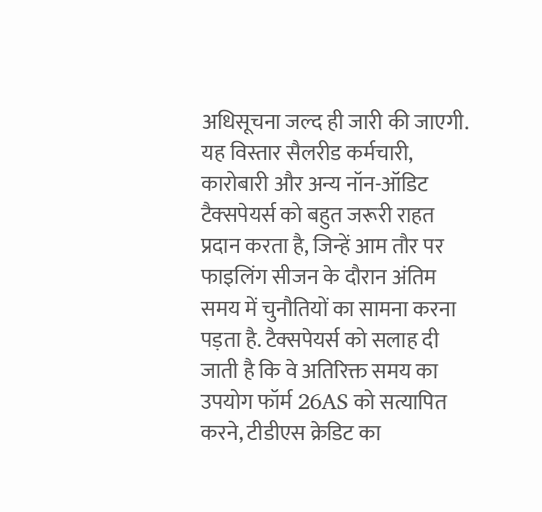अधिसूचना जल्द ही जारी की जाएगी. यह विस्तार सैलरीड कर्मचारी, कारोबारी और अन्य नॉन-ऑडिट टैक्‍सपेयर्स को बहुत जरूरी राहत प्रदान करता है, जिन्हें आम तौर पर फाइलिंग सीजन के दौरान अंतिम समय में चुनौतियों का सामना करना पड़ता है. टैक्‍सपेयर्स को सलाह दी जाती है कि वे अतिरिक्त समय का उपयोग फॉर्म 26AS को सत्यापित करने, टीडीएस क्रेडिट का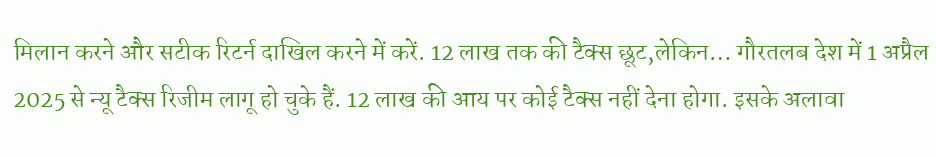मिलान करने और सटीक रिटर्न दाखिल करने में करें. 12 लाख तक की टैक्‍स छूट,लेकिन… गौरतलब देश में 1 अप्रैल 2025 से न्यू टैक्स रिजीम लागू हो चुके हैं. 12 लाख की आय पर कोई टैक्स नहीं देना होगा. इसके अलावा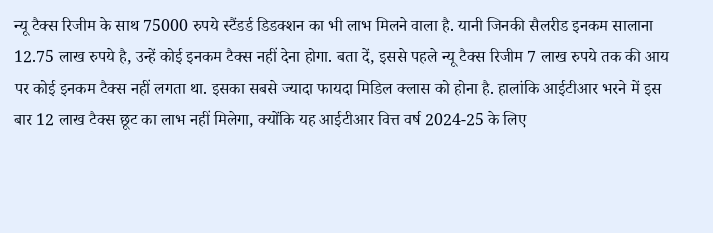न्यू टैक्स रिजीम के साथ 75000 रुपये स्टैंडर्ड डिडक्शन का भी लाभ मिलने वाला है. यानी जिनकी सैलरीड इनकम सालाना 12.75 लाख रुपये है, उन्हें कोई इनकम टैक्स नहीं देना होगा. बता दें, इससे पहले न्यू टैक्स रिजीम 7 लाख रुपये तक की आय पर कोई इनकम टैक्स नहीं लगता था. इसका सबसे ज्यादा फायदा मिडिल क्लास को होना है. हालांकि आईटीआर भरने में इस बार 12 लाख टैक्‍स छूट का लाभ नहीं मिलेगा, क्‍योंकि यह आईटीआर वित्त वर्ष 2024-25 के लिए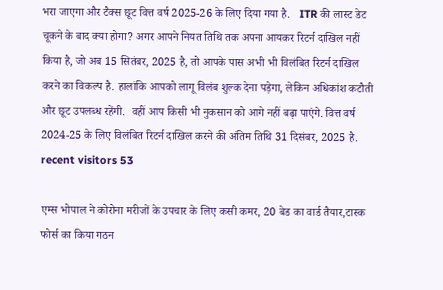भरा जाएगा और टैक्‍स छूट वित्त वर्ष 2025-26 के लिए दिया गया है.   ITR की लास्‍ट डेट चूकने के बाद क्‍या होगा? अगर आपने नियत तिथि तक अपना आयकर रिटर्न दाखिल नहीं किया है, जो अब 15 सितंबर, 2025 है, तो आपके पास अभी भी विलंबित रिटर्न दाखिल करने का विकल्प है. हालांकि आपको लागू विलंब शुल्क देना पड़ेगा, लेकिन अधिकांश कटौती और छूट उपलब्ध रहेंगी.  वहीं आप किसी भी नुकसान को आगे नहीं बढ़ा पाएंगे. वित्त वर्ष 2024-25 के लिए विलंबित रिटर्न दाखिल करने की अंतिम तिथि 31 दिसंबर, 2025 है. recent visitors 53

एम्स भोपाल ने कोरोना मरीजों के उपचार के लिए कसी कमर, 20 बेड का वार्ड तैयार,टास्क फोर्स का किया गठन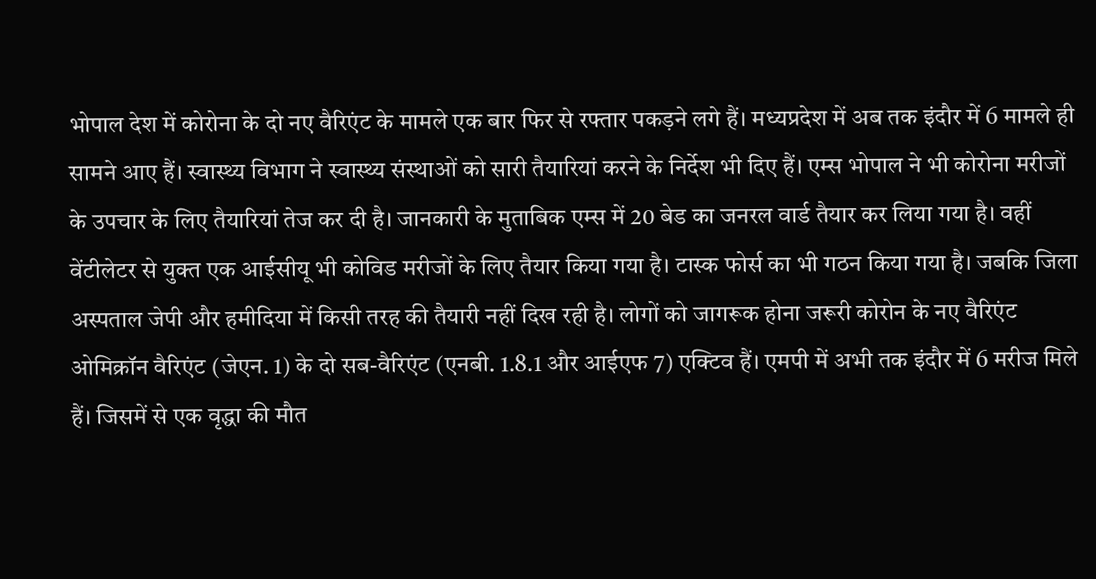भोपाल देश में कोरोना के दो नए वैरिएंट के मामले एक बार फिर से रफ्तार पकड़ने लगे हैं। मध्यप्रदेश में अब तक इंदौर में 6 मामले ही सामने आए हैं। स्वास्थ्य विभाग ने स्वास्थ्य संस्थाओं को सारी तैयारियां करने के निर्देश भी दिए हैं। एम्स भोपाल ने भी कोरोना मरीजों के उपचार के लिए तैयारियां तेज कर दी है। जानकारी के मुताबिक एम्स में 20 बेड का जनरल वार्ड तैयार कर लिया गया है। वहीं वेंटीलेटर से युक्त एक आईसीयू भी कोविड मरीजों के लिए तैयार किया गया है। टास्क फोर्स का भी गठन किया गया है। जबकि जिला अस्पताल जेपी और हमीदिया में किसी तरह की तैयारी नहीं दिख रही है। लोगों को जागरूक होना जरूरी कोरोन के नए वैरिएंट ओमिक्रॉन वैरिएंट (जेएन. 1) के दो सब-वैरिएंट (एनबी. 1.8.1 और आईएफ 7) एक्टिव हैं। एमपी में अभी तक इंदौर में 6 मरीज मिले हैं। जिसमें से एक वृद्धा की मौत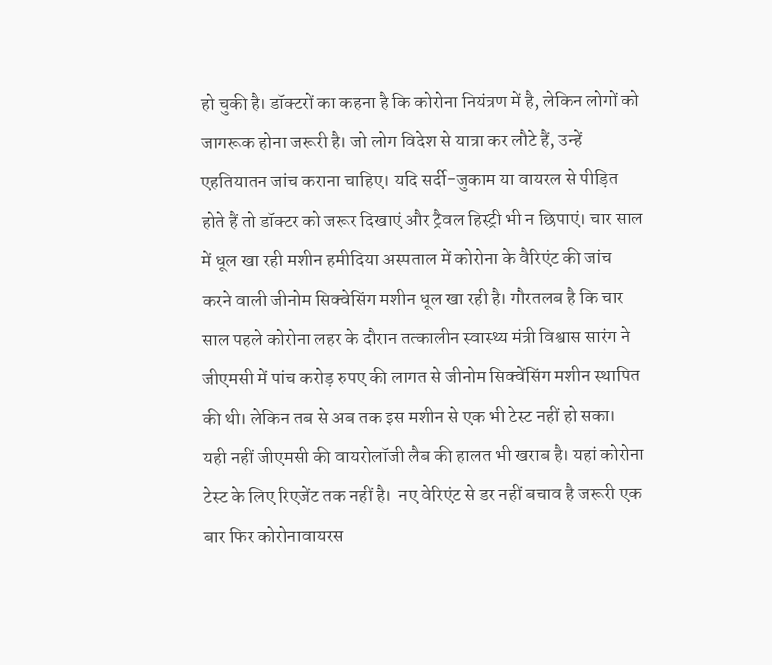हो चुकी है। डॉक्टरों का कहना है कि कोरोना नियंत्रण में है, लेकिन लोगों को जागरूक होना जरूरी है। जो लोग विदेश से यात्रा कर लौटे हैं, उन्हें एहतियातन जांच कराना चाहिए। यदि सर्दी-जुकाम या वायरल से पीड़ित होते हैं तो डॉक्टर को जरूर दिखाएं और ट्रैवल हिस्ट्री भी न छिपाएं। चार साल में धूल खा रही मशीन हमीदिया अस्पताल में कोरोना के वैरिएंट की जांच करने वाली जीनोम सिक्वेसिंग मशीन धूल खा रही है। गौरतलब है कि चार साल पहले कोरोना लहर के दौरान तत्कालीन स्वास्थ्य मंत्री विश्वास सारंग ने जीएमसी में पांच करोड़ रुपए की लागत से जीनोम सिक्वेंसिंग मशीन स्थापित की थी। लेकिन तब से अब तक इस मशीन से एक भी टेस्ट नहीं हो सका। यही नहीं जीएमसी की वायरोलॉजी लैब की हालत भी खराब है। यहां कोरोना टेस्ट के लिए रिएजेंट तक नहीं है।  नए वेरिएंट से डर नहीं बचाव है जरूरी एक बार फिर कोरोनावायरस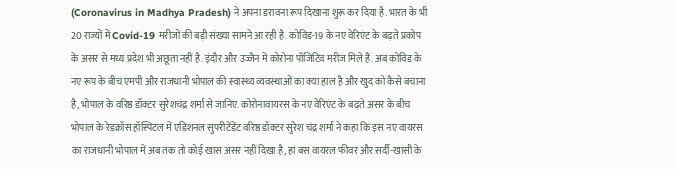(Coronavirus in Madhya Pradesh) ने अपना डरावना रूप दिखाना शुरू कर दिया है. भारत के भी 20 राज्यों में Covid-19 मरीजों की बड़ी संख्या सामने आ रही है. कोविड-19 के नए वेरिएंट के बढ़ते प्रकोप के असर से मध्य प्रदेश भी अछूता नहीं है. इंदौर और उज्जैन में कोरोना पॉजिटिव मरीज मिले हैं. अब कोविड के नए रूप के बीच एमपी और राजधानी भोपाल की स्वास्थ्य व्यवस्थाओं का क्या हाल है और खुद को कैसे बचाना है, भोपाल के वरिष्ठ डॉक्टर सुरेशचंद्र शर्मा से जानिए. कोरोनावायरस के नए वेरिएंट के बढ़ते असर के बीच भोपाल के रेडक्रॉस हॉस्पिटल में एडिशनल सुपरीटेंडेंट वरिष्ठ डॉक्टर सुरेश चंद्र शर्मा ने कहा कि इस नए वायरस का राजधानी भोपाल में अब तक तो कोई खास असर नहीं दिखा है, हां बस वायरल फीवर और सर्दी-खांसी के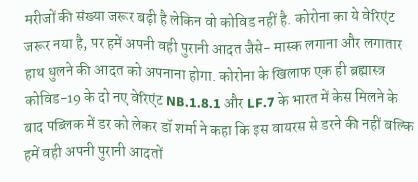मरीजों की संख्या जरूर बढ़ी है लेकिन वो कोविड नहीं है. कोरोना का ये वेरिएंट जरूर नया है, पर हमें अपनी वही पुरानी आदत जैसे- मास्क लगाना और लगातार हाथ धुलने की आदत को अपनाना होगा. कोरोना के खिलाफ एक ही ब्रह्मास्त्र कोविड-19 के दो नए वेरिएंट NB.1.8.1 और LF.7 के भारत में केस मिलने के बाद पब्लिक में डर को लेकर डॉ शर्मा ने कहा कि इस वायरस से डरने की नहीं बल्कि हमें वही अपनी पुरानी आदतों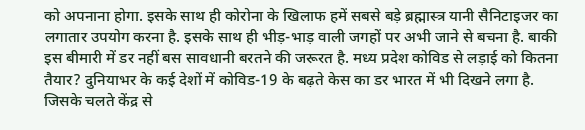को अपनाना होगा. इसके साथ ही कोरोना के खिलाफ हमें सबसे बड़े ब्रह्मास्त्र यानी सैनिटाइजर का लगातार उपयोग करना है. इसके साथ ही भीड़-भाड़ वाली जगहों पर अभी जाने से बचना है. बाकी इस बीमारी में डर नहीं बस सावधानी बरतने की जरूरत है. मध्य प्रदेश कोविड से लड़ाई को कितना तैयार? दुनियाभर के कई देशों में कोविड-19 के बढ़ते केस का डर भारत में भी दिखने लगा है. जिसके चलते केंद्र से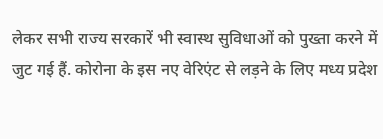लेकर सभी राज्य सरकारें भी स्वास्थ सुविधाओं को पुख्ता करने में जुट गई हैं. कोरोना के इस नए वेरिएंट से लड़ने के लिए मध्य प्रदेश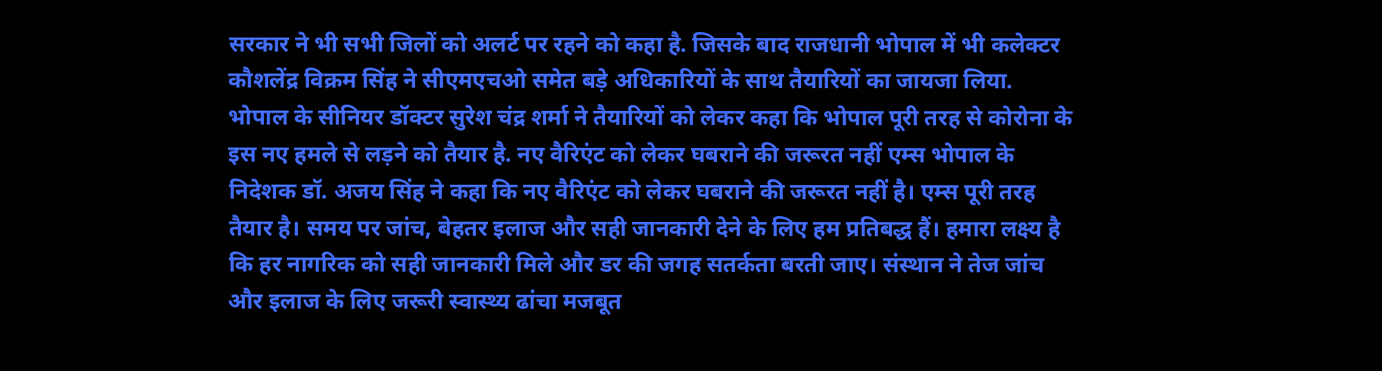सरकार ने भी सभी जिलों को अलर्ट पर रहने को कहा है. जिसके बाद राजधानी भोपाल में भी कलेक्टर कौशलेंद्र विक्रम सिंह ने सीएमएचओ समेत बड़े अधिकारियों के साथ तैयारियों का जायजा लिया. भोपाल के सीनियर डॉक्टर सुरेश चंद्र शर्मा ने तैयारियों को लेकर कहा कि भोपाल पूरी तरह से कोरोना के इस नए हमले से लड़ने को तैयार है. नए वैरिएंट को लेकर घबराने की जरूरत नहीं एम्स भोपाल के निदेशक डॉ. अजय सिंह ने कहा कि नए वैरिएंट को लेकर घबराने की जरूरत नहीं है। एम्स पूरी तरह तैयार है। समय पर जांच, बेहतर इलाज और सही जानकारी देने के लिए हम प्रतिबद्ध हैं। हमारा लक्ष्य है कि हर नागरिक को सही जानकारी मिले और डर की जगह सतर्कता बरती जाए। संस्थान ने तेज जांच और इलाज के लिए जरूरी स्वास्थ्य ढांचा मजबूत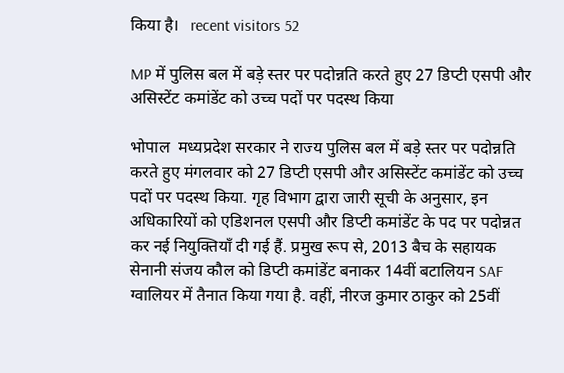किया है।   recent visitors 52

MP में पुलिस बल में बड़े स्तर पर पदोन्नति करते हुए 27 डिप्टी एसपी और असिस्टेंट कमांडेंट को उच्च पदों पर पदस्थ किया

भोपाल  मध्यप्रदेश सरकार ने राज्य पुलिस बल में बड़े स्तर पर पदोन्नति करते हुए मंगलवार को 27 डिप्टी एसपी और असिस्टेंट कमांडेंट को उच्च पदों पर पदस्थ किया. गृह विभाग द्वारा जारी सूची के अनुसार, इन अधिकारियों को एडिशनल एसपी और डिप्टी कमांडेंट के पद पर पदोन्नत कर नई नियुक्तियाँ दी गई हैं. प्रमुख रूप से, 2013 बैच के सहायक सेनानी संजय कौल को डिप्टी कमांडेंट बनाकर 14वीं बटालियन SAF ग्वालियर में तैनात किया गया है. वहीं, नीरज कुमार ठाकुर को 25वीं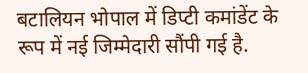बटालियन भोपाल में डिप्टी कमांडेंट के रूप में नई जिम्मेदारी सौंपी गई है.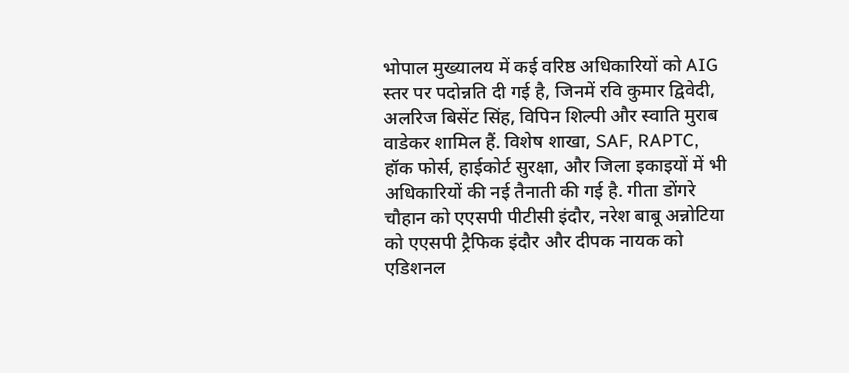भोपाल मुख्यालय में कई वरिष्ठ अधिकारियों को AIG स्तर पर पदोन्नति दी गई है, जिनमें रवि कुमार द्विवेदी, अलरिज बिसेंट सिंह, विपिन शिल्पी और स्वाति मुराब वाडेकर शामिल हैं. विशेष शाखा, SAF, RAPTC, हॉक फोर्स, हाईकोर्ट सुरक्षा, और जिला इकाइयों में भी अधिकारियों की नई तैनाती की गई है. गीता डोंगरे चौहान को एएसपी पीटीसी इंदौर, नरेश बाबू अन्नोटिया को एएसपी ट्रैफिक इंदौर और दीपक नायक को एडिशनल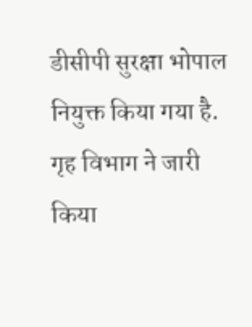डीसीपी सुरक्षा भोपाल नियुक्त किया गया है. गृह विभाग ने जारी किया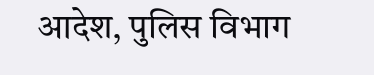आदेश, पुलिस विभाग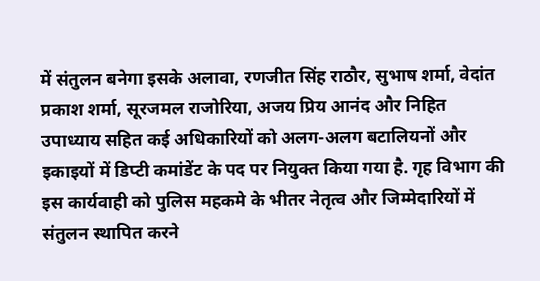में संतुलन बनेगा इसके अलावा, रणजीत सिंह राठौर, सुभाष शर्मा, वेदांत प्रकाश शर्मा, सूरजमल राजोरिया, अजय प्रिय आनंद और निहित उपाध्याय सहित कई अधिकारियों को अलग-अलग बटालियनों और इकाइयों में डिप्टी कमांडेंट के पद पर नियुक्त किया गया है. गृह विभाग की इस कार्यवाही को पुलिस महकमे के भीतर नेतृत्व और जिम्मेदारियों में संतुलन स्थापित करने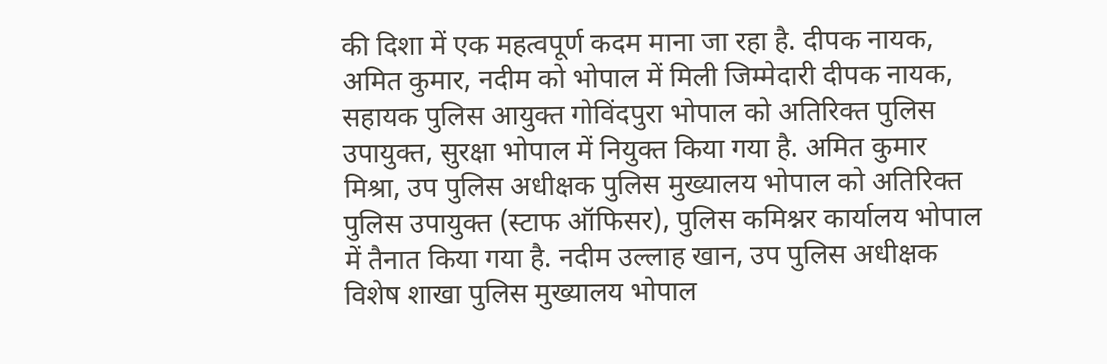की दिशा में एक महत्वपूर्ण कदम माना जा रहा है. दीपक नायक, अमित कुमार, नदीम को भोपाल में मिली जिम्‍मेदारी दीपक नायक, सहायक पुलिस आयुक्त गोविंदपुरा भोपाल को अतिरिक्त पुलिस उपायुक्त, सुरक्षा भोपाल में नियुक्त किया गया है. अमित कुमार मिश्रा, उप पुलिस अधीक्षक पुलिस मुख्यालय भोपाल को अतिरिक्त पुलिस उपायुक्त (स्टाफ ऑफिसर), पुलिस कमिश्नर कार्यालय भोपाल में तैनात किया गया है. नदीम उल्लाह खान, उप पुलिस अधीक्षक विशेष शाखा पुलिस मुख्यालय भोपाल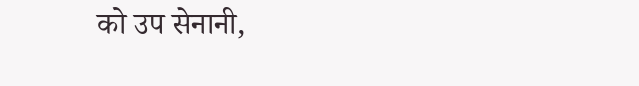को उप सेनानी,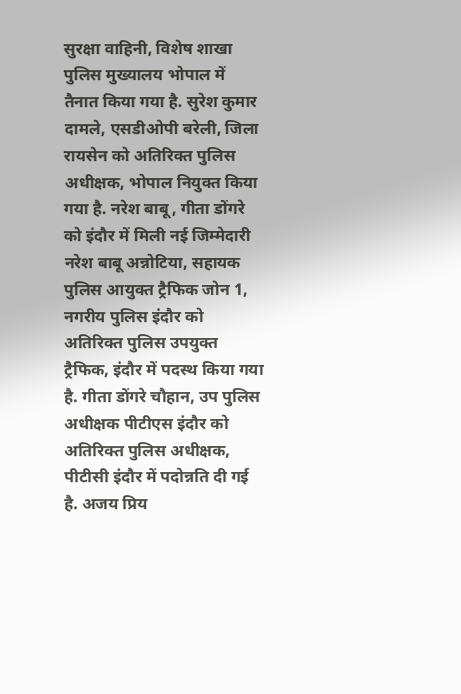सुरक्षा वाहिनी, विशेष शाखा पुलिस मुख्यालय भोपाल में तैनात किया गया है. सुरेश कुमार दामले, एसडीओपी बरेली, जिला रायसेन को अतिरिक्त पुलिस अधीक्षक, भोपाल नियुक्त किया गया है. नरेश बाबू, गीता डोंगरे को इंदौर में मिली नई जिम्‍मेदारी नरेश बाबू अन्नोटिया, सहायक पुलिस आयुक्त ट्रैफिक जोन 1, नगरीय पुलिस इंदौर को अतिरिक्त पुलिस उपयुक्त ट्रैफिक, इंदौर में पदस्थ किया गया है. गीता डोंगरे चौहान, उप पुलिस अधीक्षक पीटीएस इंदौर को अतिरिक्त पुलिस अधीक्षक, पीटीसी इंदौर में पदोन्नति दी गई है. अजय प्रिय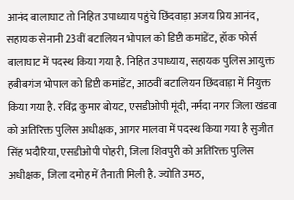आनंद बालाघाट तो निहित उपाध्याय पहुंचे छिंदवाड़ा अजय प्रिय आनंद, सहायक सेनानी 23वीं बटालियन भोपाल को डिप्टी कमांडेंट, हॉक फोर्स बालाघाट में पदस्थ किया गया है. निहित उपाध्याय, सहायक पुलिस आयुक्त हबीबगंज भोपाल को डिप्टी कमांडेंट, आठवीं बटालियन छिंदवाड़ा में नियुक्त किया गया है. रविंद्र कुमार बोयट, एसडीओपी मूंदी, नर्मदा नगर जिला खंडवा को अतिरिक्त पुलिस अधीक्षक, आगर मालवा में पदस्थ किया गया है सुजीत सिंह भदौरिया, एसडीओपी पोहरी, जिला शिवपुरी को अतिरिक्त पुलिस अधीक्षक, जिला दमोह में तैनाती मिली है. ज्योति उमठ,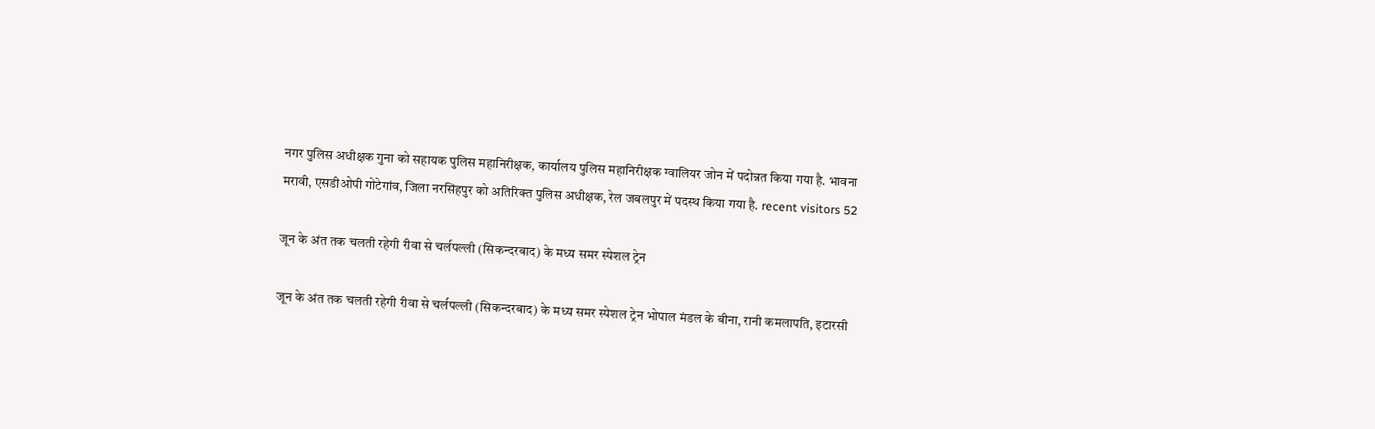नगर पुलिस अधीक्षक गुना को सहायक पुलिस महानिरीक्षक, कार्यालय पुलिस महानिरीक्षक ग्वालियर जोन में पदोन्नत किया गया है. भावना मरावी, एसडीओपी गोटेगांव, जिला नरसिंहपुर को अतिरिक्त पुलिस अधीक्षक, रेल जबलपुर में पदस्थ किया गया है. recent visitors 52

जून के अंत तक चलती रहेगी रीवा से चर्लपल्ली (सिकन्दरबाद) के मध्य समर स्पेशल ट्रेन

जून के अंत तक चलती रहेगी रीवा से चर्लपल्ली (सिकन्दरबाद) के मध्य समर स्पेशल ट्रेन भोपाल मंडल के बीना, रानी कमलापति, इटारसी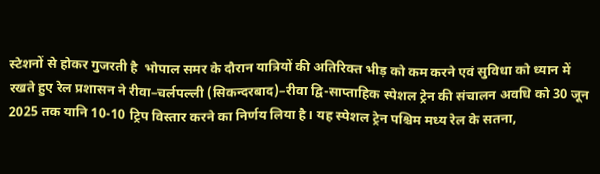स्टेशनों से होकर गुजरती है  भोपाल समर के दौरान यात्रियों की अतिरिक्त भीड़ को कम करने एवं सुविधा को ध्यान में रखते हुए रेल प्रशासन ने रीवा–चर्लपल्ली (सिकन्दरबाद)–रीवा द्वि-साप्ताहिक स्पेशल ट्रेन की संचालन अवधि को 30 जून 2025 तक यानि 10-10 ट्रिप विस्तार करने का निर्णय लिया है। यह स्पेशल ट्रेन पश्चिम मध्य रेल के सतना,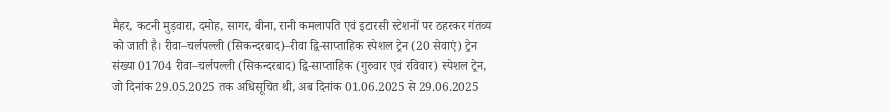मैहर, कटनी मुड़वारा, दमोह, सागर, बीना, रानी कमलापति एवं इटारसी स्टेशनों पर ठहरकर गंतव्य को जाती है। रीवा–चर्लपल्ली (सिकन्दरबाद)–रीवा द्वि-साप्ताहिक स्पेशल ट्रेन (20 सेवाएं) ट्रेन संख्या 01704 रीवा–चर्लपल्ली (सिकन्दरबाद) द्वि-साप्ताहिक (गुरुवार एवं रविवार) स्पेशल ट्रेन, जो दिनांक 29.05.2025 तक अधिसूचित थी, अब दिनांक 01.06.2025 से 29.06.2025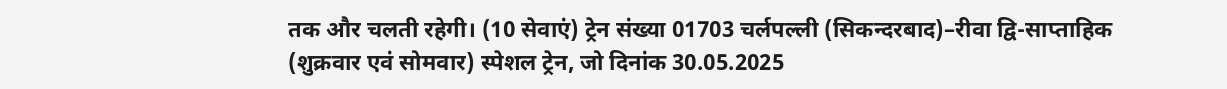तक और चलती रहेगी। (10 सेवाएं) ट्रेन संख्या 01703 चर्लपल्ली (सिकन्दरबाद)–रीवा द्वि-साप्ताहिक (शुक्रवार एवं सोमवार) स्पेशल ट्रेन, जो दिनांक 30.05.2025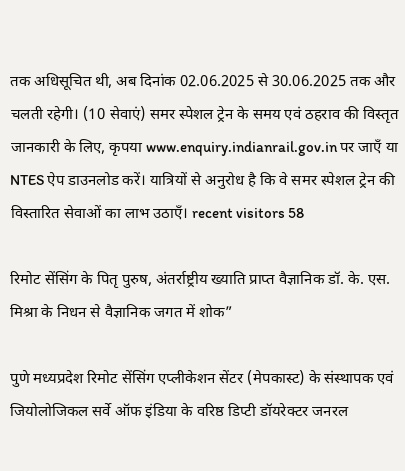तक अधिसूचित थी, अब दिनांक 02.06.2025 से 30.06.2025 तक और चलती रहेगी। (10 सेवाएं) समर स्पेशल ट्रेन के समय एवं ठहराव की विस्तृत जानकारी के लिए, कृपया www.enquiry.indianrail.gov.in पर जाएँ या NTES ऐप डाउनलोड करें। यात्रियों से अनुरोध है कि वे समर स्पेशल ट्रेन की विस्तारित सेवाओं का लाभ उठाएँ। recent visitors 58

रिमोट सेंसिंग के पितृ पुरुष, अंतर्राष्ट्रीय ख्याति प्राप्त वैज्ञानिक डॉ. के. एस. मिश्रा के निधन से वैज्ञानिक जगत में शोक”

पुणे मध्यप्रदेश रिमोट सेंसिंग एप्लीकेशन सेंटर (मेपकास्ट) के संस्थापक एवं जियोलोजिकल सर्वे ऑफ इंडिया के वरिष्ठ डिप्टी डॉयरेक्टर जनरल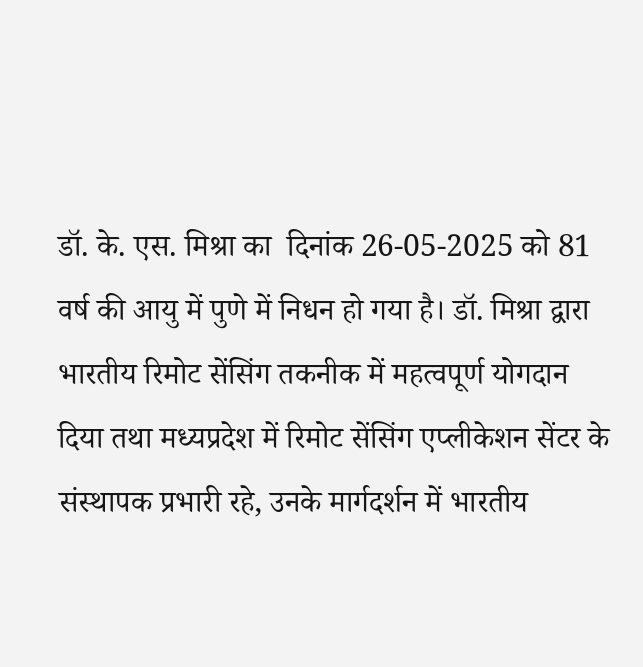डॉ. के. एस. मिश्रा का  दिनांक 26-05-2025 को 81 वर्ष की आयु में पुणे में निधन हो गया है। डॉ. मिश्रा द्वारा भारतीय रिमोट सेंसिंग तकनीक में महत्वपूर्ण योगदान दिया तथा मध्यप्रदेश में रिमोट सेंसिंग एप्लीकेशन सेंटर के संस्थापक प्रभारी रहे, उनके मार्गदर्शन में भारतीय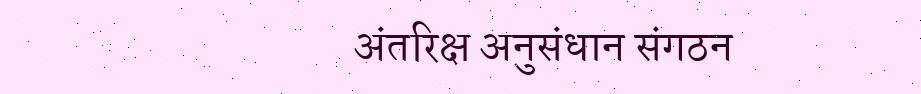अंतरिक्ष अनुसंधान संगठन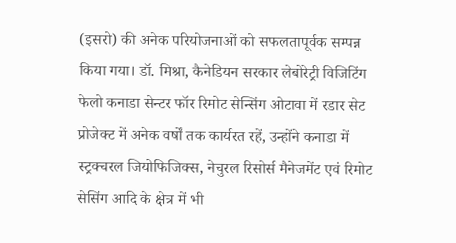(इसरो) की अनेक परियोजनाओं को सफलतापूर्वक सम्पन्न किया गया। डॉ. मिश्रा, कैनेडियन सरकार लेबोरेट्री विजिटिंग फेलो कनाडा सेन्टर फॉर रिमोट सेन्सिंग ओटावा में रडार सेट प्रोजेक्ट में अनेक वर्षों तक कार्यरत रहें, उन्होंने कनाडा में स्ट्रक्चरल जियोफिजिक्स, नेचुरल रिसोर्स मैनेजमेंट एवं रिमोट सेसिंग आदि के क्षेत्र में भी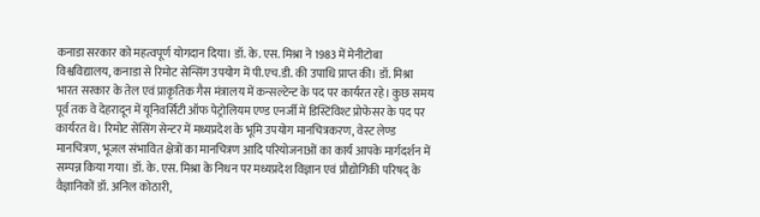कनाडा सरकार को महत्वपूर्ण योगदान दिया। डॉ. के. एस. मिश्रा ने 1983 में मेनीटोबा विश्वविद्यालय, कनाडा से रिमोट सेन्सिंग उपयोग में पी.एच.डी. की उपाधि प्राप्त की। डॉ. मिश्रा भारत सरकार के तेल एवं प्राकृतिक गैस मंत्रालय में कन्सल्टेन्ट के पद पर कार्यरत रहे। कुछ समय पूर्व तक वे देहरादून में यूनिवर्सिटी ऑफ पेट्रोलियम एण्ड एनर्जी में डिस्टिंविश्ट प्रोफेसर के पद पर कार्यरत थे। रिमोट सेंसिंग सेन्टर में मध्यप्रदेश के भूमि उपयोग मानचित्रकरण, वेस्ट लेण्ड मानचित्रण, भूजल संभावित क्षेत्रों का मानचित्रण आदि परियोजनाओं का कार्य आपके मार्गदर्शन में सम्पन्न किया गया। डॉ. के. एस. मिश्रा के निधन पर मध्यप्रदेश विज्ञान एवं प्रौद्योगिकी परिषद् के वैज्ञानिकों डॉ. अनिल कोठारी,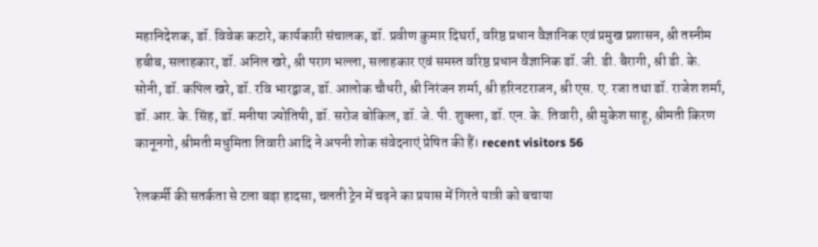महानिदेशक, डॉ. विवेक कटारे, कार्यकारी संचालक, डॉ. प्रवीण कुमार दिघर्रा, वरिष्ठ प्रधान वैज्ञानिक एवं प्रमुख प्रशासन, श्री तस्नीम हबीब, सलाहकार, डॉ. अनिल खरे, श्री पराग भल्ला, सलाहकार एवं समस्त वरिष्ठ प्रधान वैज्ञानिक डॉ. जी. डी. बैरागी, श्री डी. के. सोनी, डॉ. कपिल खरे, डॉ. रवि भारद्वाज, डॉ. आलोक चौधरी, श्री निरंजन शर्मा, श्री हरिनटराजन, श्री एस. ए. रजा तथा डॉ. राजेश शर्मा, डॉ. आर. के. सिंह, डॉ. मनीषा ज्योतिषी, डॉ. सरोज बोकिल, डॉ. जे. पी. शुक्ला, डॉ. एन. के. तिवारी, श्री मुकेश साहू, श्रीमती किरण कानूनगो, श्रीमती मधुमिता तिवारी आदि ने अपनी शोक संवेदनाएं प्रेषित की हैं। recent visitors 56

रेलकर्मी की सतर्कता से टला बड़ा हादसा, चलती ट्रेन में चढ़ने का प्रयास में गिरते यात्री को बचाया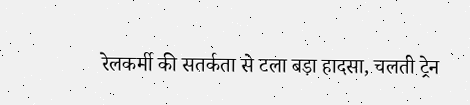रेलकर्मी की सतर्कता से टला बड़ा हादसा, चलती ट्रेन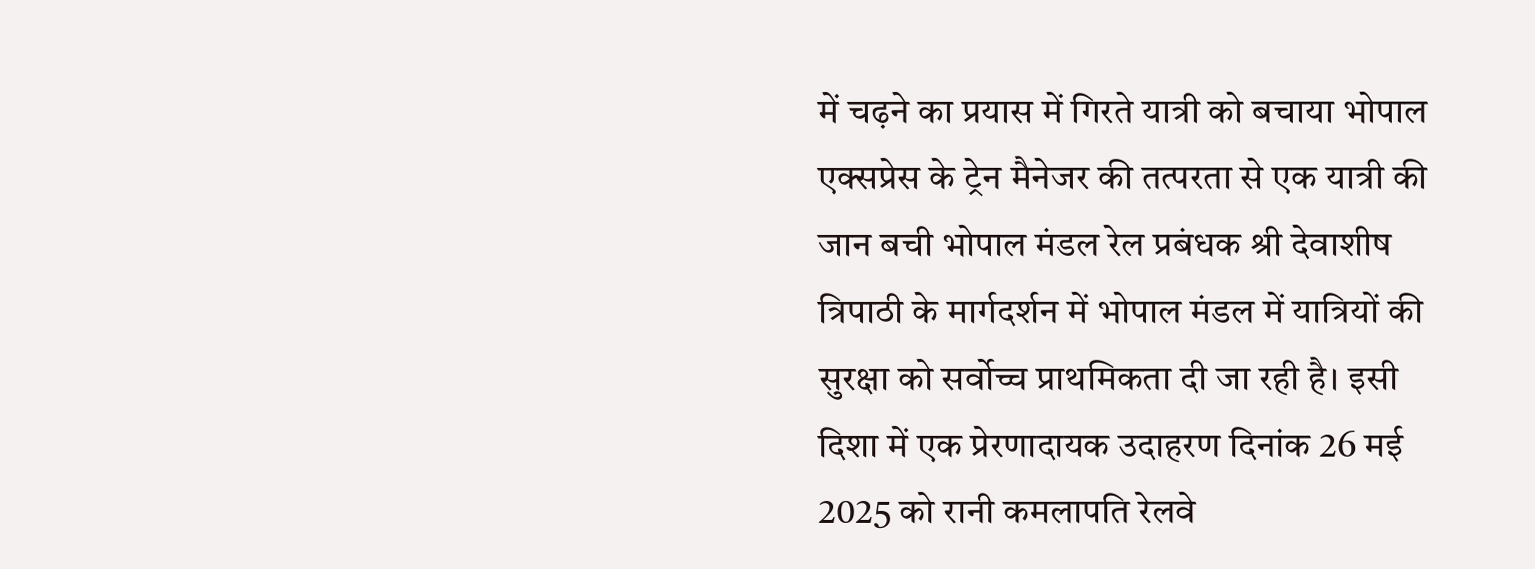में चढ़ने का प्रयास में गिरते यात्री को बचाया भोपाल एक्सप्रेस के ट्रेन मैनेजर की तत्परता से एक यात्री की जान बची भोपाल मंडल रेल प्रबंधक श्री देवाशीष त्रिपाठी के मार्गदर्शन में भोपाल मंडल में यात्रियों की सुरक्षा को सर्वोच्च प्राथमिकता दी जा रही है। इसी दिशा में एक प्रेरणादायक उदाहरण दिनांक 26 मई 2025 को रानी कमलापति रेलवे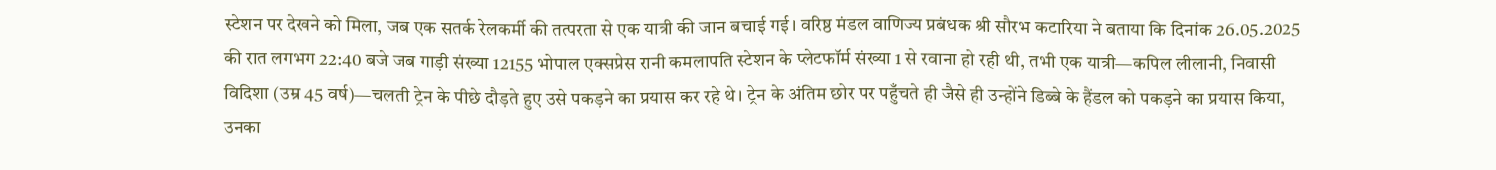स्टेशन पर देखने को मिला, जब एक सतर्क रेलकर्मी की तत्परता से एक यात्री की जान बचाई गई। वरिष्ठ मंडल वाणिज्य प्रबंधक श्री सौरभ कटारिया ने बताया कि दिनांक 26.05.2025 की रात लगभग 22:40 बजे जब गाड़ी संख्या 12155 भोपाल एक्सप्रेस रानी कमलापति स्टेशन के प्लेटफॉर्म संख्या 1 से रवाना हो रही थी, तभी एक यात्री—कपिल लीलानी, निवासी विदिशा (उम्र 45 वर्ष)—चलती ट्रेन के पीछे दौड़ते हुए उसे पकड़ने का प्रयास कर रहे थे। ट्रेन के अंतिम छोर पर पहुँचते ही जैसे ही उन्होंने डिब्बे के हैंडल को पकड़ने का प्रयास किया, उनका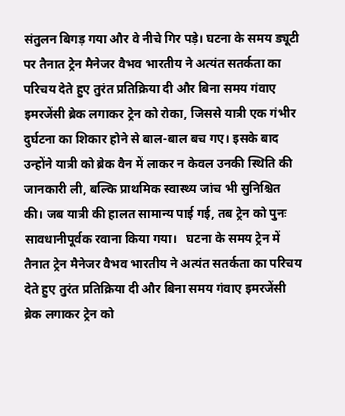संतुलन बिगड़ गया और वे नीचे गिर पड़े। घटना के समय ड्यूटी पर तैनात ट्रेन मैनेजर वैभव भारतीय ने अत्यंत सतर्कता का परिचय देते हुए तुरंत प्रतिक्रिया दी और बिना समय गंवाए इमरजेंसी ब्रेक लगाकर ट्रेन को रोका, जिससे यात्री एक गंभीर दुर्घटना का शिकार होने से बाल-बाल बच गए। इसके बाद उन्होंने यात्री को ब्रेक वैन में लाकर न केवल उनकी स्थिति की जानकारी ली, बल्कि प्राथमिक स्वास्थ्य जांच भी सुनिश्चित की। जब यात्री की हालत सामान्य पाई गई, तब ट्रेन को पुनः सावधानीपूर्वक रवाना किया गया।   घटना के समय ट्रेन में तैनात ट्रेन मैनेजर वैभव भारतीय ने अत्यंत सतर्कता का परिचय देते हुए तुरंत प्रतिक्रिया दी और बिना समय गंवाए इमरजेंसी ब्रेक लगाकर ट्रेन को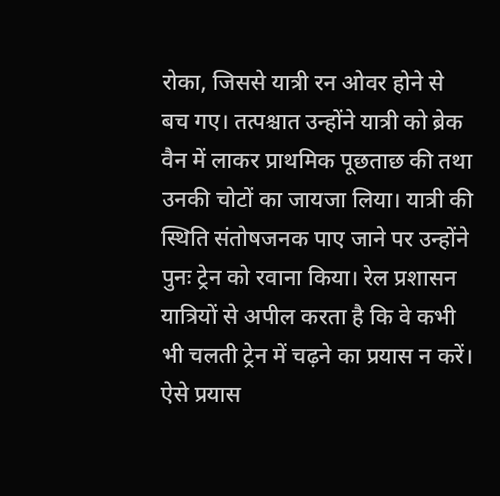रोका, जिससे यात्री रन ओवर होने से बच गए। तत्पश्चात उन्होंने यात्री को ब्रेक वैन में लाकर प्राथमिक पूछताछ की तथा उनकी चोटों का जायजा लिया। यात्री की स्थिति संतोषजनक पाए जाने पर उन्होंने पुनः ट्रेन को रवाना किया। रेल प्रशासन यात्रियों से अपील करता है कि वे कभी भी चलती ट्रेन में चढ़ने का प्रयास न करें। ऐसे प्रयास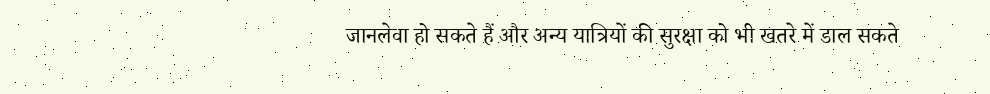जानलेवा हो सकते हैं और अन्य यात्रियों की सुरक्षा को भी खतरे में डाल सकते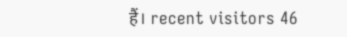हैं। recent visitors 46